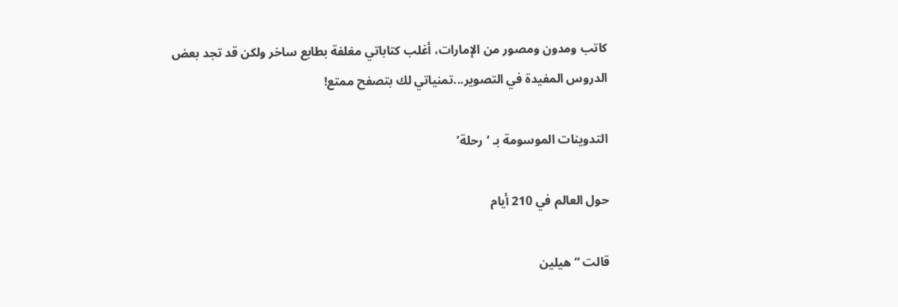كاتب ومدون ومصور من الإمارات، أغلب كتاباتي مغلفة بطابع ساخر ولكن قد تجد بعض الدروس المفيدة في التصوير...تمنياتي لك بتصفح ممتع!

التدوينات الموسومة بـ ‘رحلة’

حول العالم في 210 أيام

قالت “هيلين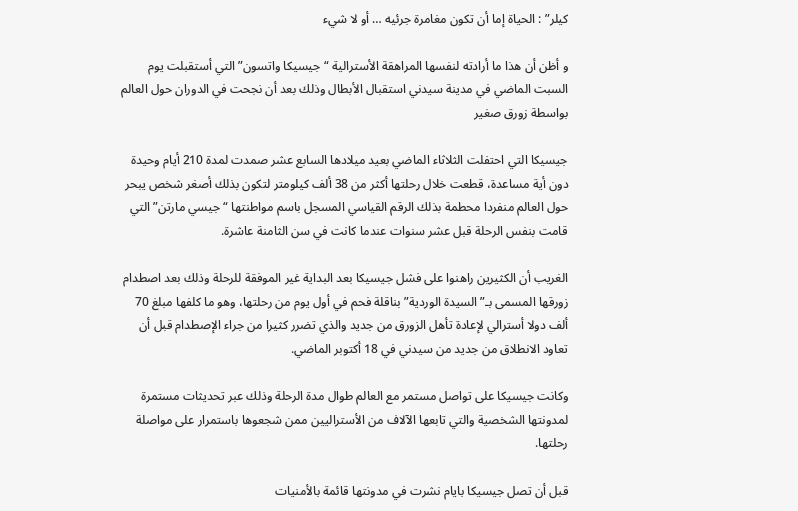كيلر” : الحياة إما أن تكون مغامرة جرئيه … أو لا شيء

و أظن أن هذا ما أرادته لنفسها المراهقة الأسترالية “جيسيكا واتسون” التي أستقبلت يوم السبت الماضي في مدينة سيدني استقبال الأبطال وذلك بعد أن نجحت في الدوران حول العالم بواسطة زورق صغير

جيسيكا التي احتفلت الثلاثاء الماضي بعيد ميلادها السابع عشر صمدت لمدة 210 أيام وحيدة دون أية مساعدة، قطعت خلال رحلتها أكثر من 38 ألف كيلومتر لتكون بذلك أصغر شخص يبحر حول العالم منفردا محطمة بذلك الرقم القياسي المسجل باسم مواطنتها “جيسي مارتن” التي قامت بنفس الرحلة قبل عشر سنوات عندما كانت في سن الثامنة عاشرة.

الغريب أن الكثيرين راهنوا على فشل جيسيكا بعد البداية غير الموفقة للرحلة وذلك بعد اصطدام زورقها المسمى بـ”السيدة الوردية” بناقلة فحم في أول يوم من رحلتها، وهو ما كلفها مبلغ 70 ألف دولا أسترالي لإعادة تأهل الزورق من جديد والذي تضرر كثيرا من جراء الإصطدام قبل أن تعاود الانطلاق من جديد من سيدني في 18 أكتوبر الماضي.

وكانت جيسيكا على تواصل مستمر مع العالم طوال مدة الرحلة وذلك عبر تحديثات مستمرة لمدونتها الشخصية والتي تابعها الآلاف من الأستراليين ممن شجعوها باستمرار على مواصلة رحلتها.

قبل أن تصل جيسيكا بايام نشرت في مدونتها قائمة بالأمنيات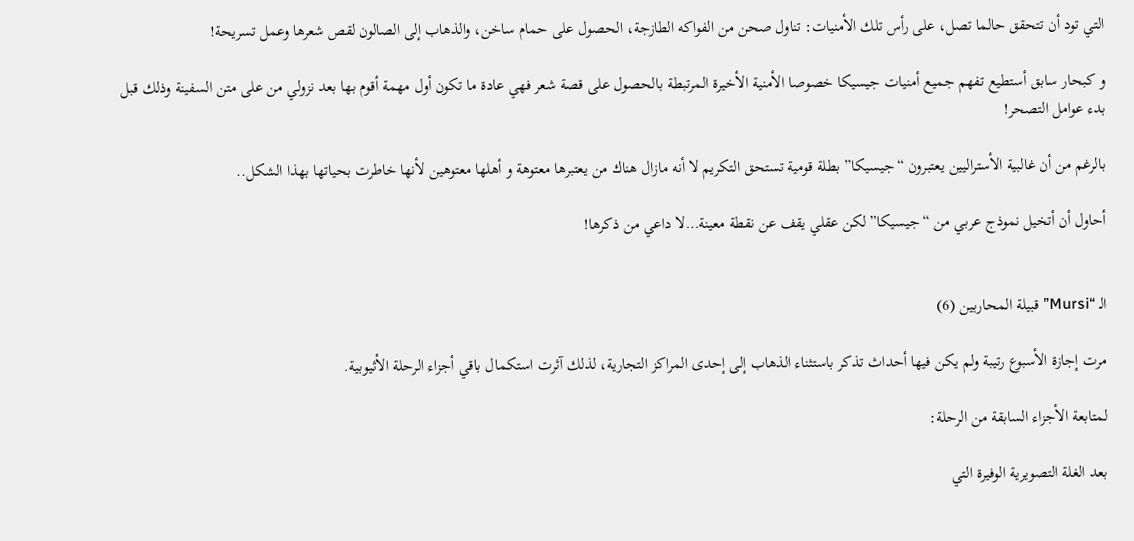التي تود أن تتحقق حالما تصل، على رأس تلك الأمنيات: تناول صحن من الفواكه الطازجة، الحصول على حمام ساخن، والذهاب إلى الصالون لقص شعرها وعمل تسريحة!

و كبحار سابق أستطيع تفهم جميع أمنيات جيسيكا خصوصا الأمنية الأخيرة المرتبطة بالحصول على قصة شعر فهي عادة ما تكون أول مهمة أقوم بها بعد نزولي من على متن السفينة وذلك قبل بدء عوامل التصحر!

بالرغم من أن غالبية الأستراليين يعتبرون “جيسيكا” بطلة قومية تستحق التكريم لا أنه مازال هناك من يعتبرها معتوهة و أهلها معتوهين لأنها خاطرت بحياتها بهذا الشكل..

أحاول أن أتخيل نموذج عربي من “جيسيكا” لكن عقلي يقف عن نقطة معينة…لا داعي من ذكرها!


الـ “Mursi” قبيلة المحاربين (6)

مرت إجازة الأسبوع رتيبة ولم يكن فيها أحداث تذكر باستثناء الذهاب إلى إحدى المراكز التجارية، لذلك آثرت استكمال باقي أجزاء الرحلة الأثيوبية.

لمتابعة الأجزاء السابقة من الرحلة:

بعد الغلة التصويرية الوفيرة التي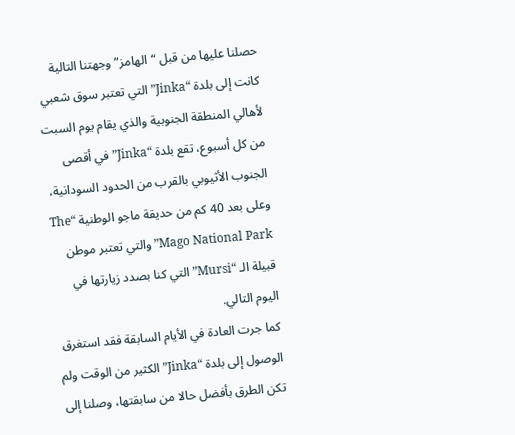حصلنا عليها من قبل “الهامز” وجهتنا التالية كانت إلى بلدة “Jinka” التي تعتبر سوق شعبي لأهالي المنطقة الجنوبية والذي يقام يوم السبت من كل أسبوع، تقع بلدة “Jinka” في أقصى الجنوب الأثيوبي بالقرب من الحدود السودانية، وعلى بعد 40 كم من حديقة ماجو الوطنية “The Mago National Park” والتي تعتبر موطن قبيلة الـ “Mursi” التي كنا بصدد زيارتها في اليوم التالي.
كما جرت العادة في الأيام السابقة فقد استغرق الوصول إلى بلدة “Jinka” الكثير من الوقت ولم تكن الطرق بأفضل حالا من سابقتها، وصلنا إلى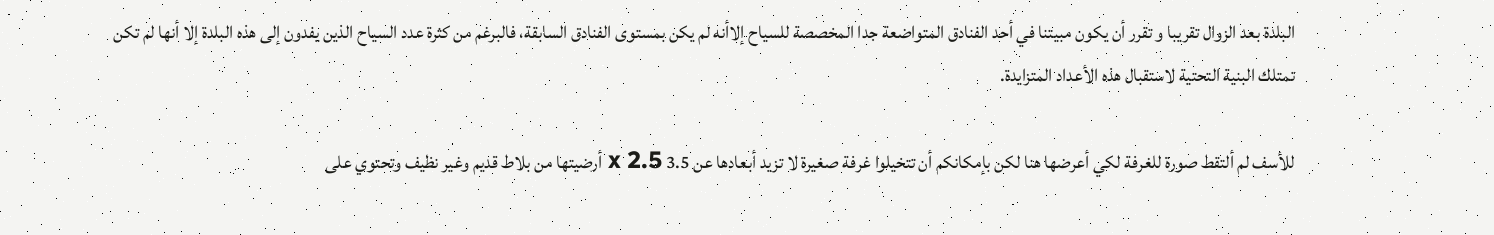البلدة بعد الزوال تقريبا و تقرر أن يكون مبيتنا في أحد الفنادق المتواضعة جدا المخصصة للسياح إلاأنه لم يكن بمستوى الفنادق السابقة، فالبرغم من كثرة عدد السياح الذين يفدون إلى هذه البلدة إلا أنها لم تكن تمتلك البنية التحتية لاستقبال هذه الأعداد المتزايدة.

للأسف لم ألتقط صورة للغرفة لكي أعرضها هنا لكن بإمكانكم أن تتخيلوا غرفة صغيرة لا تزيد أبعادها عن 3.5 x 2.5 أرضيتها من بلاط قديم وغير نظيف وتحتوي على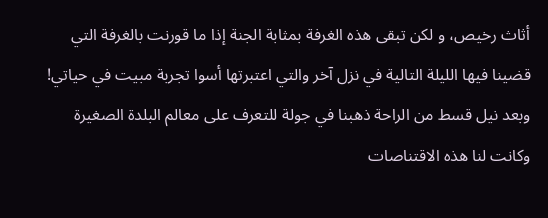أثاث رخيص، و لكن تبقى هذه الغرفة بمثابة الجنة إذا ما قورنت بالغرفة التي قضينا فيها الليلة التالية في نزل آخر والتي اعتبرتها أسوا تجربة مبيت في حياتي!
وبعد نيل قسط من الراحة ذهبنا في جولة للتعرف على معالم البلدة الصغيرة وكانت لنا هذه الاقتناصات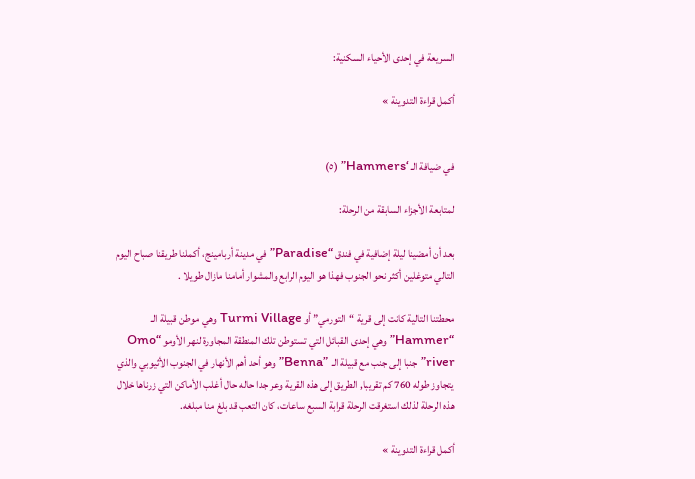السريعة في إحدى الأحياء السكنية:

أكمل قراءة التدوينة »


في ضيافة الـ ‘Hammers” (٥)

لمتابعة الأجزاء السابقة من الرحلة:

بعد أن أمضينا ليلة إضافية في فندق “Paradise” في مدينة أربامينج، أكملنا طريقنا صباح اليوم التالي متوغلين أكثر نحو الجنوب فهذا هو اليوم الرابع والمشوار أمامنا مازال طويلا .

محطتنا التالية كانت إلى قرية “التورمي” أو Turmi Village وهي موطن قبيلة الـ “Hammer” وهي إحدى القبائل التي تستوطن تلك المنطقة المجاورة لنهر الأومو “Omo river” جنبا إلى جنب مع قبيلة الـ  ”Benna” وهو أحد أهم الأنهار في الجنوب الأثيوبي والذي يتجاوز طوله 760 كم تقريبا, الطريق إلى هذه القرية وعر جدا حاله حال أغلب الأماكن التي زرناها خلال هذه الرحلة لذلك استغرقت الرحلة قرابة السبع ساعات، كان التعب قد بلغ منا مبلغه.

أكمل قراءة التدوينة »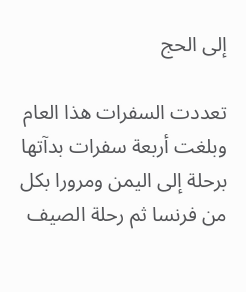إلى الحج

تعددت السفرات هذا العام وبلغت أربعة سفرات بدآتها برحلة إلى اليمن ومرورا بكل من فرنسا ثم رحلة الصيف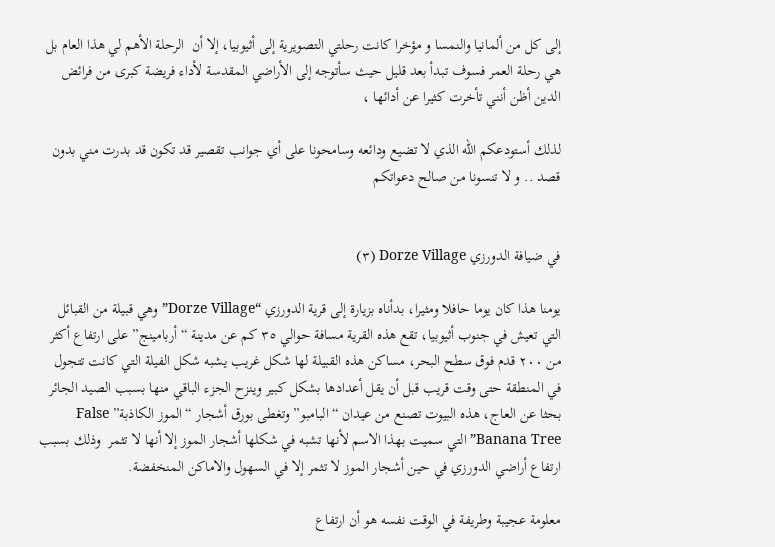إلى كل من ألمانيا والنمسا و مؤخرا كانت رحلتي التصويرية إلى أثيوبيا، إلا أن  الرحلة الأهم لي هذا العام بل هي رحلة العمر فسوف تبدأ بعد قليل حيث سأتوجه إلى الأراضي المقدسة لأداء فريضة كبرى من فرائض الدين أظن أنني تأخرت كثيرا عن أدائها ،

لذلك أستودعكم الله الذي لا تضيع ودائعه وسامحونا على أي جوانب تقصير قد تكون قد بدرت مني بدون قصد .. و لا تنسونا من صالح دعواتكم


في ضيافة الدورزي Dorze Village (٣)

يومنا هذا كان يوما حافلا ومثيرا، بدأناه بزيارة إلى قرية الدورزي “Dorze Village” وهي قبيلة من القبائل التي تعيش في جنوب أثيوبيا، تقع هذه القرية مسافة حوالي ٣٥ كم عن مدينة “أربامينج” على ارتفاع أكثر من ٢٠٠ قدم فوق سطح البحر، مساكن هذه القبيلة لها شكل غريب يشبه شكل الفيلة التي كانت تتجول في المنطقة حتى وقت قريب قبل أن يقل أعدادها بشكل كبير وينزح الجزء الباقي منها بسبب الصيد الجائر بحثا عن العاج، هذه البيوت تصنع من عيدان “البامبو” وتغطى بورق أشجار “الموز الكاذبة” False Banana Tree” التي سميت بهذا الاسم لأنها تشبه في شكلها أشجار الموز إلا أنها لا تثمر  وذلك بسبب ارتفاع أراضي الدورزي في حين أشجار الموز لا تثمر إلا في السهول والاماكن المنخفضة.

معلومة عجيبة وطريفة في الوقت نفسه هو أن ارتفاع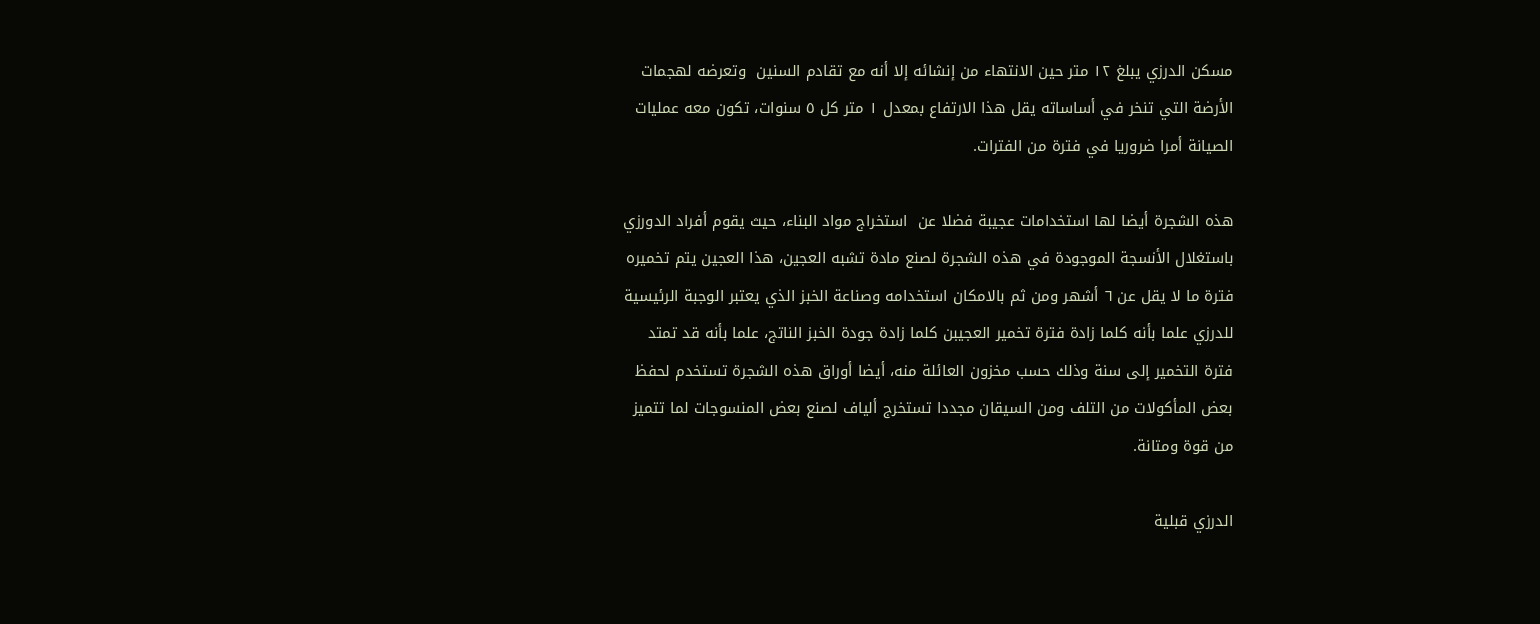مسكن الدرزي يبلغ ١٢ متر حين الانتهاء من إنشائه إلا أنه مع تقادم السنين  وتعرضه لهجمات الأرضة التي تنخر في أساساته يقل هذا الارتفاع بمعدل ١ متر كل ٥ سنوات، تكون معه عمليات الصيانة أمرا ضروريا في فترة من الفترات.

هذه الشجرة أيضا لها استخدامات عجيبة فضلا عن  استخراج مواد البناء، حيث يقوم أفراد الدورزي باستغلال الأنسجة الموجودة في هذه الشجرة لصنع مادة تشبه العجين، هذا العجين يتم تخميره فترة ما لا يقل عن ٦ أشهر ومن ثم بالامكان استخدامه وصناعة الخبز الذي يعتبر الوجبة الرئيسية للدرزي علما بأنه كلما زادة فترة تخمير العجيبن كلما زادة جودة الخبز الناتج، علما بأنه قد تمتد فترة التخمير إلى سنة وذلك حسب مخزون العائلة منه، أيضا أوراق هذه الشجرة تستخدم لحفظ بعض المأكولات من التلف ومن السيقان مجددا تستخرج ألياف لصنع بعض المنسوجات لما تتميز من قوة ومتانة.

الدرزي قبلية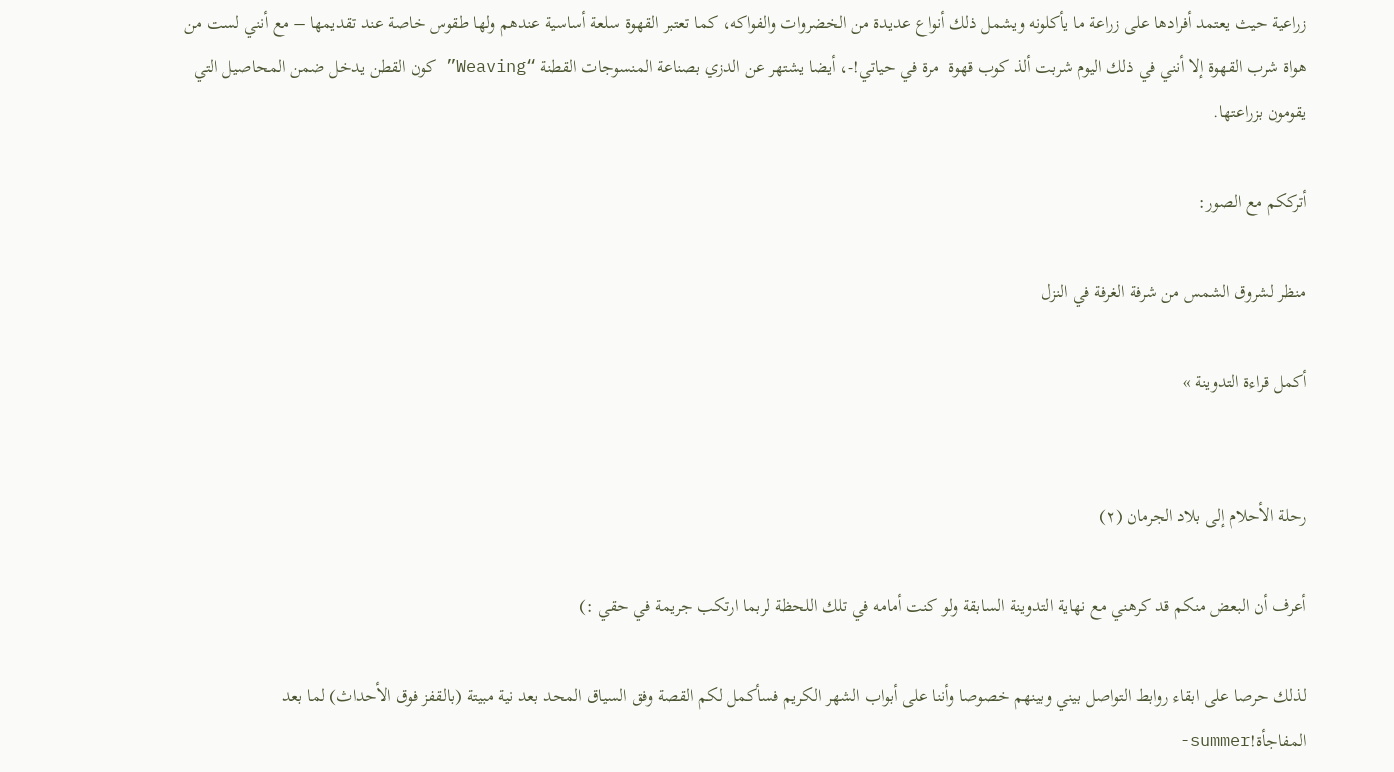زراعية حيث يعتمد أفرادها على زراعة ما يأكلونه ويشمل ذلك أنواع عديدة من الخضروات والفواكه، كما تعتبر القهوة سلعة أساسية عندهم ولها طقوس خاصة عند تقديمها – مع أنني لست من هواة شرب القهوة إلا أنني في ذلك اليوم شربت ألذ كوب قهوة  مرة في حياتي!-، أيضا يشتهر عن الدزي بصناعة المنسوجات القطنة “Weaving” كون القطن يدخل ضمن المحاصيل التي يقومون بزراعتها.

أترككم مع الصور:

منظر لشروق الشمس من شرفة الغرفة في النزل

أكمل قراءة التدوينة »


رحلة الأحلام إلى بلاد الجرمان (٢)

أعرف أن البعض منكم قد كرهني مع نهاية التدوينة السابقة ولو كنت أمامه في تلك اللحظة لربما ارتكب جريمة في حقي :)

لذلك حرصا على ابقاء روابط التواصل بيني وبينهم خصوصا وأننا على أبواب الشهر الكريم فسأكمل لكم القصة وفق السياق المحد بعد نية مبيتة (بالقفز فوق الأحداث) لما بعد المفاجأة!summer-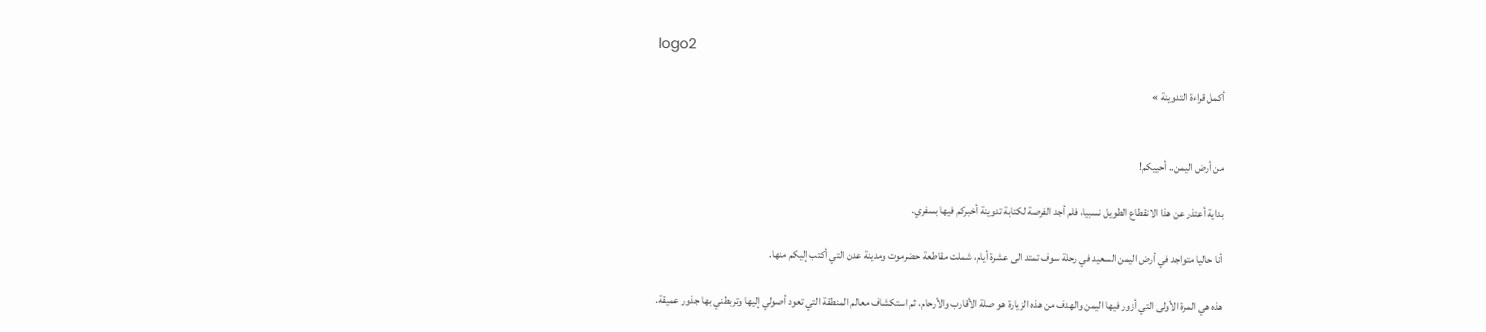logo2

أكمل قراءة التدوينة »


من أرض اليمن.. أحييكم!

بداية أعتذر عن هذا الانقطاع الطويل نسبيا، فلم أجد الفرصة لكتابة تدوينة أخبركم فيها بسفري.

أنا حاليا متواجد في أرض اليمن السعيد في رحلة سوف تمتد الى عشرة أيام، شملت مقاطعة حضرموت ومدينة عدن التي أكتب إليكم منها.

هذه هي المرة الأولى التي أزور فيها اليمن والهدف من هذه الزيارة هو صلة الأقارب والأرحام، ثم استكشاف معالم المنطقة التي تعود أصولي إليها وتربطني بها جذور عميقة.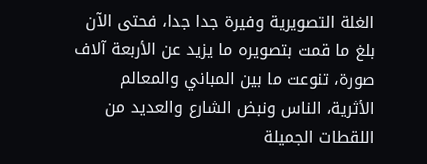الغلة التصويرية وفيرة جدا جدا، فحتى الآن بلغ ما قمت بتصويره ما يزيد عن الأربعة آلاف صورة، تنوعت ما بين المباني والمعالم الأثرية، الناس ونبض الشارع والعديد من اللقطات الجميلة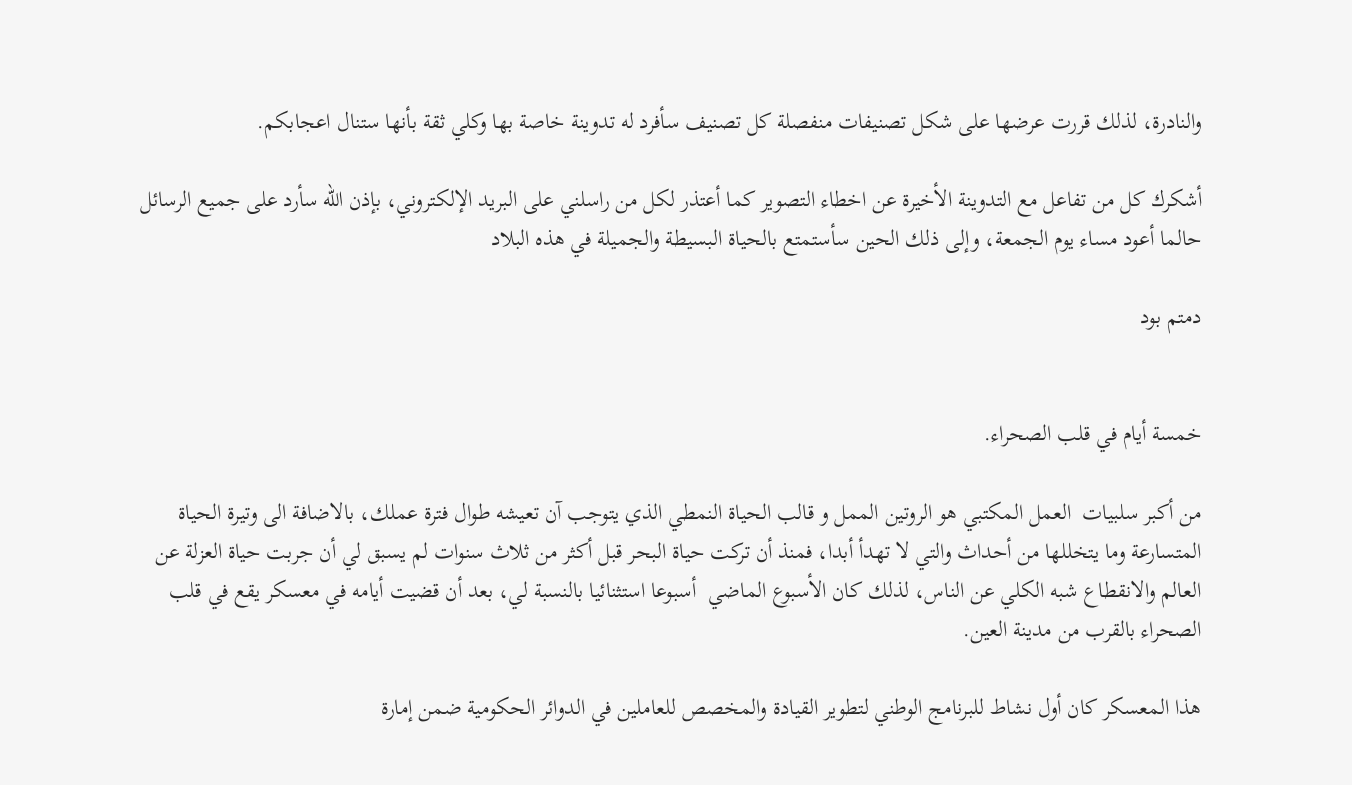والنادرة، لذلك قررت عرضها على شكل تصنيفات منفصلة كل تصنيف سأفرد له تدوينة خاصة بها وكلي ثقة بأنها ستنال اعجابكم.

أشكرك كل من تفاعل مع التدوينة الأخيرة عن اخطاء التصوير كما أعتذر لكل من راسلني على البريد الإلكتروني، بإذن الله سأرد على جميع الرسائل حالما أعود مساء يوم الجمعة، وإلى ذلك الحين سأستمتع بالحياة البسيطة والجميلة في هذه البلاد

دمتم بود


خمسة أيام في قلب الصحراء.

من أكبر سلبيات  العمل المكتبي هو الروتين الممل و قالب الحياة النمطي الذي يتوجب آن تعيشه طوال فترة عملك، بالاضافة الى وتيرة الحياة المتسارعة وما يتخللها من أحداث والتي لا تهدأ أبدا، فمنذ أن تركت حياة البحر قبل أكثر من ثلاث سنوات لم يسبق لي أن جربت حياة العزلة عن العالم والانقطاع شبه الكلي عن الناس، لذلك كان الأسبوع الماضي  أسبوعا استثنائيا بالنسبة لي، بعد أن قضيت أيامه في معسكر يقع في قلب الصحراء بالقرب من مدينة العين.

هذا المعسكر كان أول نشاط للبرنامج الوطني لتطوير القيادة والمخصص للعاملين في الدوائر الحكومية ضمن إمارة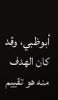أبوظبي، وقد كان الهدف منه هو تقييم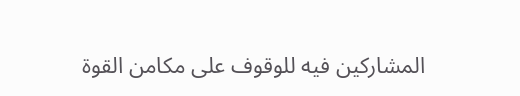المشاركين فيه للوقوف على مكامن القوة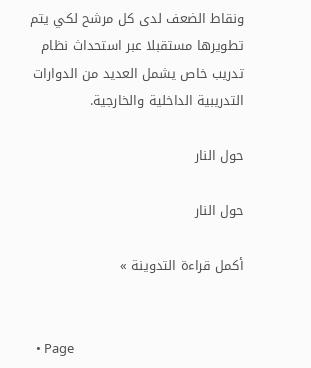ونقاط الضعف لدى كل مرشح لكي يتم تطويرها مستقبلا عبر استحداث نظام تدريب خاص يشمل العديد من الدوارات التدريبية الداخلية والخارجية.

حول النار

حول النار

أكمل قراءة التدوينة »


  • Page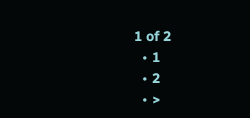1 of 2
  • 1
  • 2
  • >